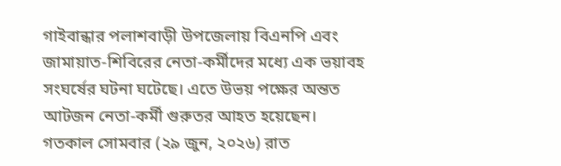গাইবান্ধার পলাশবাড়ী উপজেলায় বিএনপি এবং জামায়াত-শিবিরের নেতা-কর্মীদের মধ্যে এক ভয়াবহ সংঘর্ষের ঘটনা ঘটেছে। এতে উভয় পক্ষের অন্তত আটজন নেতা-কর্মী গুরুতর আহত হয়েছেন। গতকাল সোমবার (২৯ জুন, ২০২৬) রাত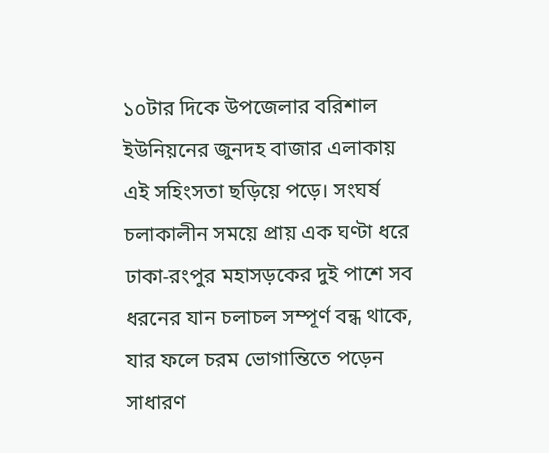১০টার দিকে উপজেলার বরিশাল ইউনিয়নের জুনদহ বাজার এলাকায় এই সহিংসতা ছড়িয়ে পড়ে। সংঘর্ষ চলাকালীন সময়ে প্রায় এক ঘণ্টা ধরে ঢাকা-রংপুর মহাসড়কের দুই পাশে সব ধরনের যান চলাচল সম্পূর্ণ বন্ধ থাকে, যার ফলে চরম ভোগান্তিতে পড়েন সাধারণ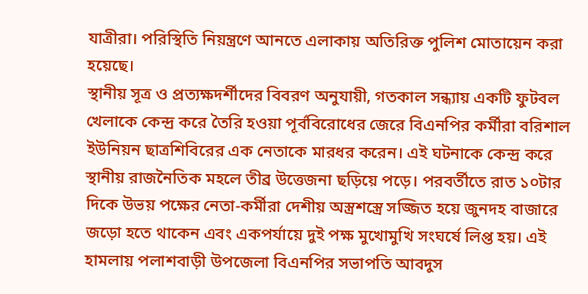যাত্রীরা। পরিস্থিতি নিয়ন্ত্রণে আনতে এলাকায় অতিরিক্ত পুলিশ মোতায়েন করা হয়েছে।
স্থানীয় সূত্র ও প্রত্যক্ষদর্শীদের বিবরণ অনুযায়ী, গতকাল সন্ধ্যায় একটি ফুটবল খেলাকে কেন্দ্র করে তৈরি হওয়া পূর্ববিরোধের জেরে বিএনপির কর্মীরা বরিশাল ইউনিয়ন ছাত্রশিবিরের এক নেতাকে মারধর করেন। এই ঘটনাকে কেন্দ্র করে স্থানীয় রাজনৈতিক মহলে তীব্র উত্তেজনা ছড়িয়ে পড়ে। পরবর্তীতে রাত ১০টার দিকে উভয় পক্ষের নেতা-কর্মীরা দেশীয় অস্ত্রশস্ত্রে সজ্জিত হয়ে জুনদহ বাজারে জড়ো হতে থাকেন এবং একপর্যায়ে দুই পক্ষ মুখোমুখি সংঘর্ষে লিপ্ত হয়। এই হামলায় পলাশবাড়ী উপজেলা বিএনপির সভাপতি আবদুস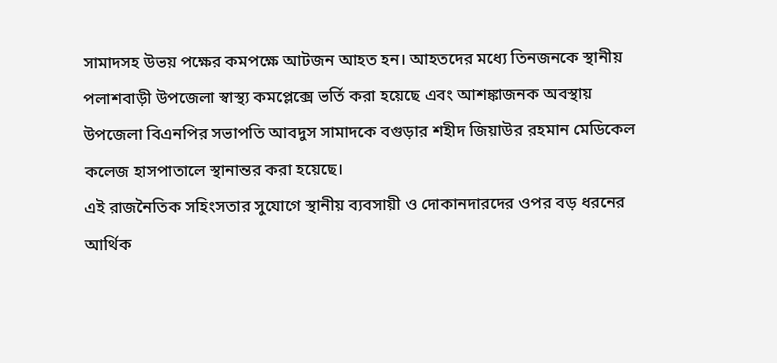সামাদসহ উভয় পক্ষের কমপক্ষে আটজন আহত হন। আহতদের মধ্যে তিনজনকে স্থানীয় পলাশবাড়ী উপজেলা স্বাস্থ্য কমপ্লেক্সে ভর্তি করা হয়েছে এবং আশঙ্কাজনক অবস্থায় উপজেলা বিএনপির সভাপতি আবদুস সামাদকে বগুড়ার শহীদ জিয়াউর রহমান মেডিকেল কলেজ হাসপাতালে স্থানান্তর করা হয়েছে।
এই রাজনৈতিক সহিংসতার সুযোগে স্থানীয় ব্যবসায়ী ও দোকানদারদের ওপর বড় ধরনের আর্থিক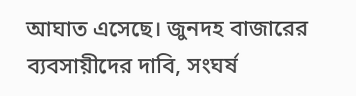আঘাত এসেছে। জুনদহ বাজারের ব্যবসায়ীদের দাবি, সংঘর্ষ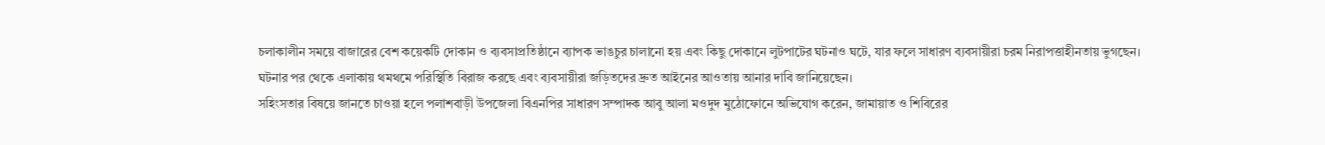চলাকালীন সময়ে বাজারের বেশ কয়েকটি দোকান ও ব্যবসাপ্রতিষ্ঠানে ব্যাপক ভাঙচুর চালানো হয় এবং কিছু দোকানে লুটপাটের ঘটনাও ঘটে, যার ফলে সাধারণ ব্যবসায়ীরা চরম নিরাপত্তাহীনতায় ভুগছেন। ঘটনার পর থেকে এলাকায় থমথমে পরিস্থিতি বিরাজ করছে এবং ব্যবসায়ীরা জড়িতদের দ্রুত আইনের আওতায় আনার দাবি জানিয়েছেন।
সহিংসতার বিষয়ে জানতে চাওয়া হলে পলাশবাড়ী উপজেলা বিএনপির সাধারণ সম্পাদক আবু আলা মওদুদ মুঠোফোনে অভিযোগ করেন, জামায়াত ও শিবিরের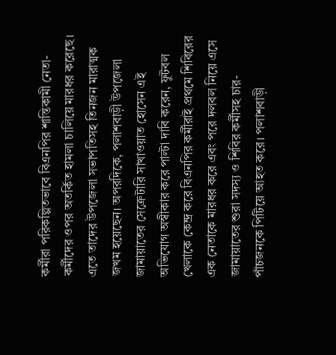কর্মীরা পরিকল্পিতভাবে বিএনপির শান্তিকামী নেতা-কর্মীদের ওপর অতর্কিত হামলা চালিয়ে মারধর করেছে। এতে তাদের উপজেলা সভাপতিসহ তিনজন মারাত্মক জখম হয়েছেন। অপরদিকে, পলাশবাড়ী উপজেলা জামায়াতের সেক্রেটারি সাখাওয়াত হোসেন এই অভিযোগ অস্বীকার করে পাল্টা দাবি করেন, ফুটবল খেলাকে কেন্দ্র করে বিএনপির কর্মীরাই প্রথমে শিবিরের এক নেতাকে মারধর করে এবং পরে দলবল নিয়ে এসে জামায়াতের শুরা সদস্য ও শিবির কর্মীসহ চার-পাঁচজনকে পিটিয়ে আহত করে। পলাশবাড়ী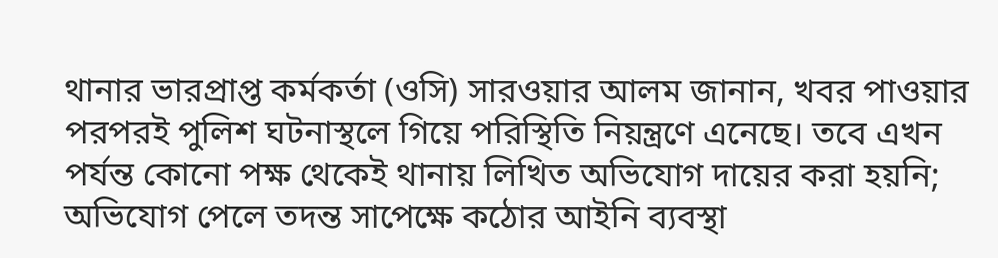থানার ভারপ্রাপ্ত কর্মকর্তা (ওসি) সারওয়ার আলম জানান, খবর পাওয়ার পরপরই পুলিশ ঘটনাস্থলে গিয়ে পরিস্থিতি নিয়ন্ত্রণে এনেছে। তবে এখন পর্যন্ত কোনো পক্ষ থেকেই থানায় লিখিত অভিযোগ দায়ের করা হয়নি; অভিযোগ পেলে তদন্ত সাপেক্ষে কঠোর আইনি ব্যবস্থা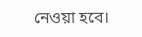নেওয়া হবে।